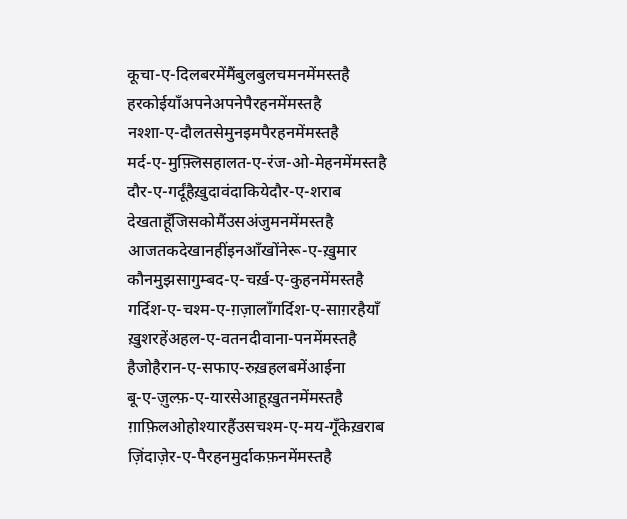कूचा-ए-दिलबरमेंमैंबुलबुलचमनमेंमस्तहै
हरकोईयाँअपनेअपनेपैरहनमेंमस्तहै
नश्शा-ए-दौलतसेमुनइमपैरहनमेंमस्तहै
मर्द-ए-मुफ़्लिसहालत-ए-रंज-ओ-मेहनमेंमस्तहै
दौर-ए-गर्दूंहैख़ुदावंदाकियेदौर-ए-शराब
देखताहूँजिसकोमैंउसअंजुमनमेंमस्तहै
आजतकदेखानहींइनआँखोंनेरू-ए-ख़ुमार
कौनमुझसागुम्बद-ए-चर्ख़-ए-कुहनमेंमस्तहै
गर्दिश-ए-चश्म-ए-ग़ज़ालाँगर्दिश-ए-साग़रहैयाँ
ख़ुशरहेंअहल-ए-वतनदीवाना-पनमेंमस्तहै
हैजोहैरान-ए-सफाए-रुख़हलबमेंआईना
बू-ए-ज़ुल्फ़-ए-यारसेआहूख़ुतनमेंमस्तहै
ग़ाफ़िलओहोश्यारहैंउसचश्म-ए-मय-गूँकेख़राब
ज़िंदाज़ेर-ए-पैरहनमुर्दाकफ़नमेंमस्तहै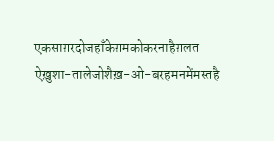एकसाग़रदोजहाँकेग़मकोकरनाहैग़लत
ऐख़ुशा-तालेजोशैख़-ओ-बरहमनमेंमस्तहै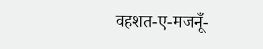वहशत-ए-मजनूँ-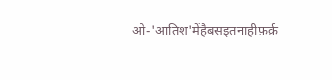ओ-'आतिश'मेंहैबसइतनाहीफ़र्क़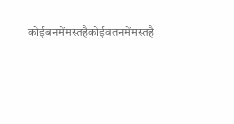कोईबनमेंमस्तहैकोईवतनमेंमस्तहै